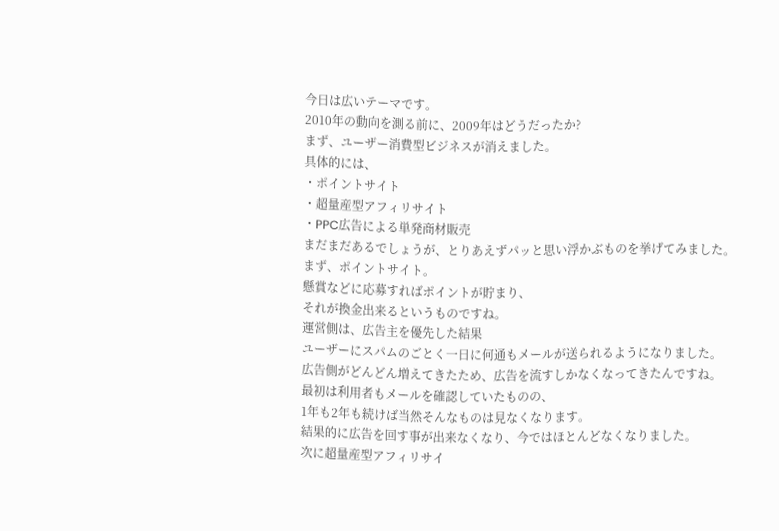今日は広いテーマです。
2010年の動向を測る前に、2009年はどうだったか?
まず、ユーザー消費型ビジネスが消えました。
具体的には、
・ポイントサイト
・超量産型アフィリサイト
・PPC広告による単発商材販売
まだまだあるでしょうが、とりあえずパッと思い浮かぶものを挙げてみました。
まず、ポイントサイト。
懸賞などに応募すればポイントが貯まり、
それが換金出来るというものですね。
運営側は、広告主を優先した結果
ユーザーにスパムのごとく一日に何通もメールが送られるようになりました。
広告側がどんどん増えてきたため、広告を流すしかなくなってきたんですね。
最初は利用者もメールを確認していたものの、
1年も2年も続けば当然そんなものは見なくなります。
結果的に広告を回す事が出来なくなり、今ではほとんどなくなりました。
次に超量産型アフィリサイ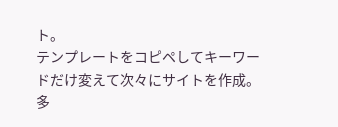ト。
テンプレートをコピペしてキーワードだけ変えて次々にサイトを作成。
多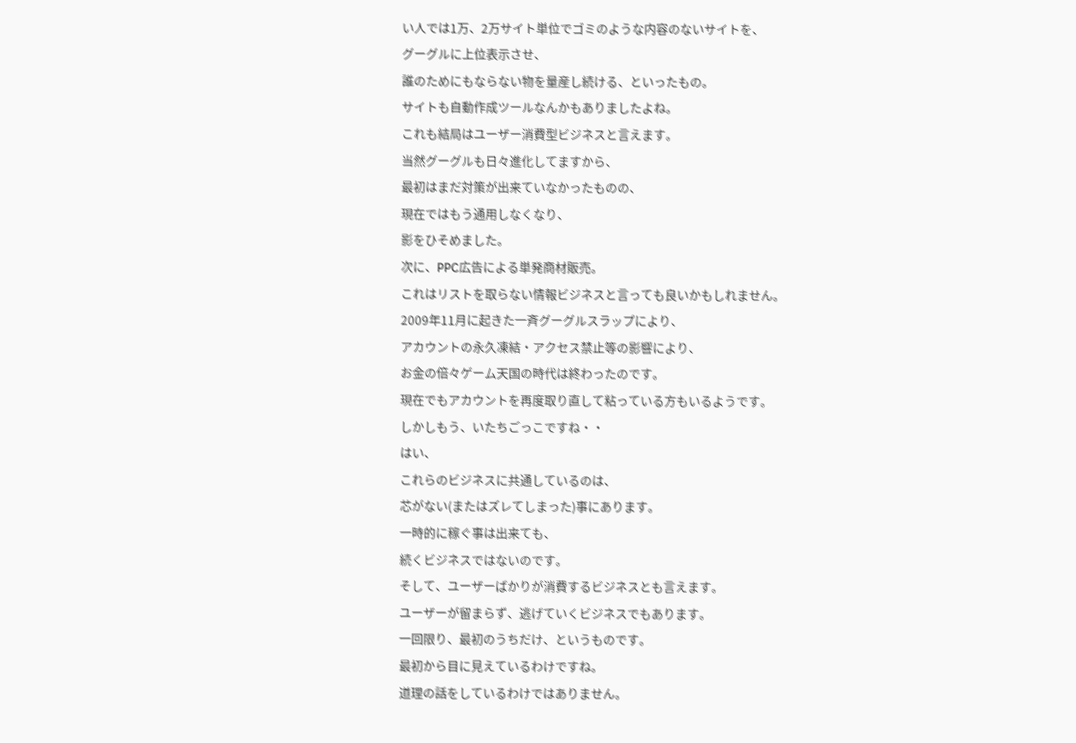い人では1万、2万サイト単位でゴミのような内容のないサイトを、
グーグルに上位表示させ、
誰のためにもならない物を量産し続ける、といったもの。
サイトも自動作成ツールなんかもありましたよね。
これも結局はユーザー消費型ビジネスと言えます。
当然グーグルも日々進化してますから、
最初はまだ対策が出来ていなかったものの、
現在ではもう通用しなくなり、
影をひそめました。
次に、PPC広告による単発商材販売。
これはリストを取らない情報ビジネスと言っても良いかもしれません。
2009年11月に起きた一斉グーグルスラップにより、
アカウントの永久凍結・アクセス禁止等の影響により、
お金の倍々ゲーム天国の時代は終わったのです。
現在でもアカウントを再度取り直して粘っている方もいるようです。
しかしもう、いたちごっこですね・・
はい、
これらのビジネスに共通しているのは、
芯がない(またはズレてしまった)事にあります。
一時的に稼ぐ事は出来ても、
続くビジネスではないのです。
そして、ユーザーばかりが消費するビジネスとも言えます。
ユーザーが留まらず、逃げていくビジネスでもあります。
一回限り、最初のうちだけ、というものです。
最初から目に見えているわけですね。
道理の話をしているわけではありません。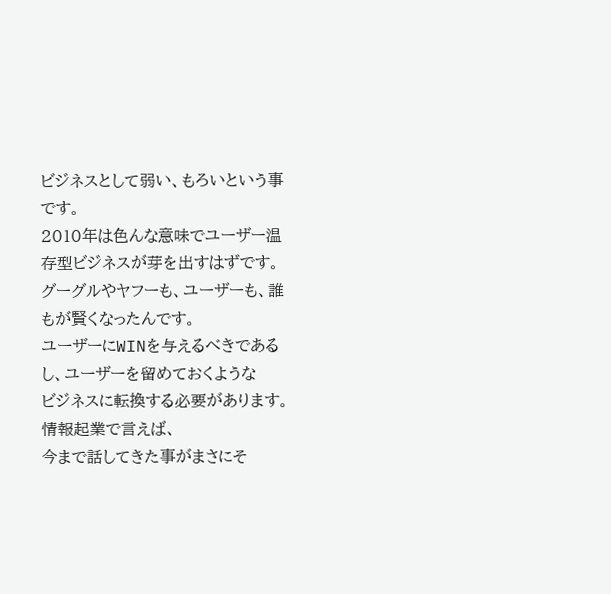ビジネスとして弱い、もろいという事です。
2010年は色んな意味でユーザー温存型ビジネスが芽を出すはずです。
グーグルやヤフーも、ユーザーも、誰もが賢くなったんです。
ユーザーにWINを与えるべきであるし、ユーザーを留めておくような
ビジネスに転換する必要があります。
情報起業で言えば、
今まで話してきた事がまさにそ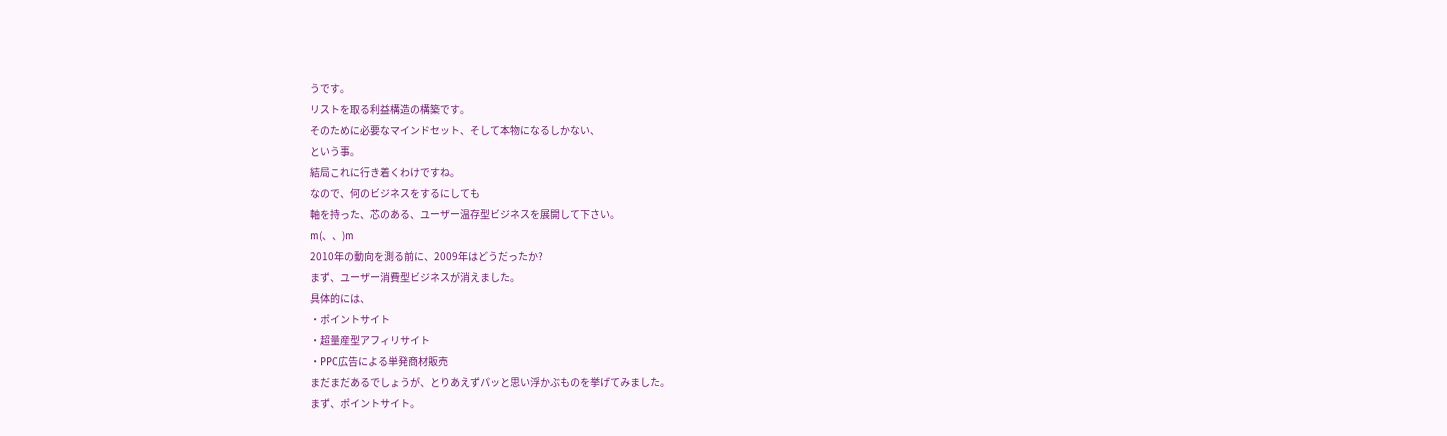うです。
リストを取る利益構造の構築です。
そのために必要なマインドセット、そして本物になるしかない、
という事。
結局これに行き着くわけですね。
なので、何のビジネスをするにしても
軸を持った、芯のある、ユーザー温存型ビジネスを展開して下さい。
m(、、)m
2010年の動向を測る前に、2009年はどうだったか?
まず、ユーザー消費型ビジネスが消えました。
具体的には、
・ポイントサイト
・超量産型アフィリサイト
・PPC広告による単発商材販売
まだまだあるでしょうが、とりあえずパッと思い浮かぶものを挙げてみました。
まず、ポイントサイト。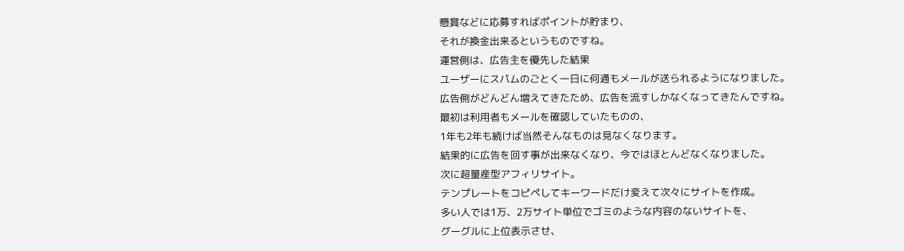懸賞などに応募すればポイントが貯まり、
それが換金出来るというものですね。
運営側は、広告主を優先した結果
ユーザーにスパムのごとく一日に何通もメールが送られるようになりました。
広告側がどんどん増えてきたため、広告を流すしかなくなってきたんですね。
最初は利用者もメールを確認していたものの、
1年も2年も続けば当然そんなものは見なくなります。
結果的に広告を回す事が出来なくなり、今ではほとんどなくなりました。
次に超量産型アフィリサイト。
テンプレートをコピペしてキーワードだけ変えて次々にサイトを作成。
多い人では1万、2万サイト単位でゴミのような内容のないサイトを、
グーグルに上位表示させ、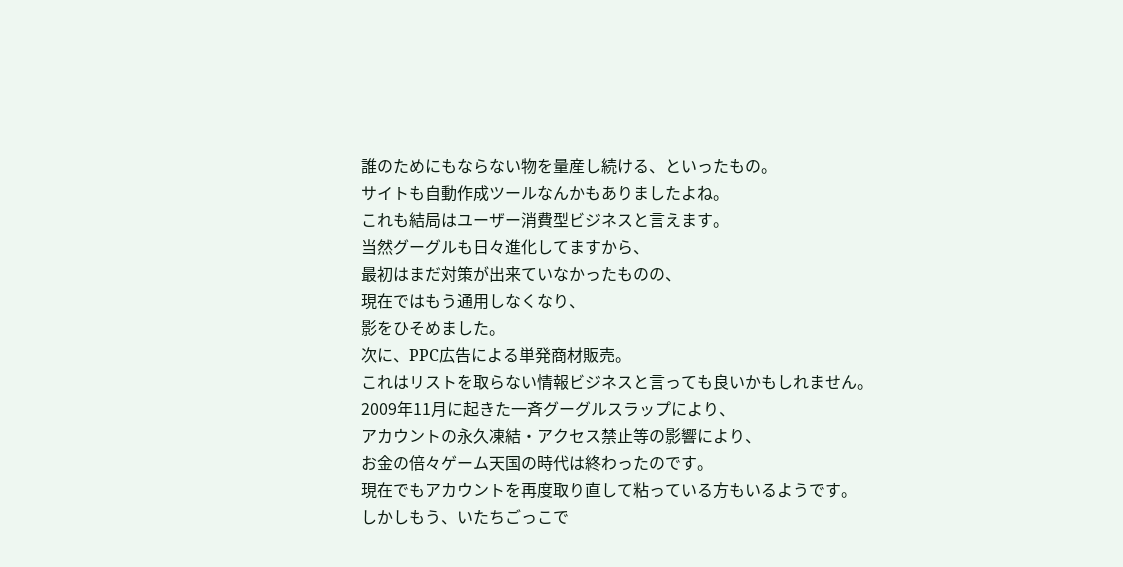誰のためにもならない物を量産し続ける、といったもの。
サイトも自動作成ツールなんかもありましたよね。
これも結局はユーザー消費型ビジネスと言えます。
当然グーグルも日々進化してますから、
最初はまだ対策が出来ていなかったものの、
現在ではもう通用しなくなり、
影をひそめました。
次に、PPC広告による単発商材販売。
これはリストを取らない情報ビジネスと言っても良いかもしれません。
2009年11月に起きた一斉グーグルスラップにより、
アカウントの永久凍結・アクセス禁止等の影響により、
お金の倍々ゲーム天国の時代は終わったのです。
現在でもアカウントを再度取り直して粘っている方もいるようです。
しかしもう、いたちごっこで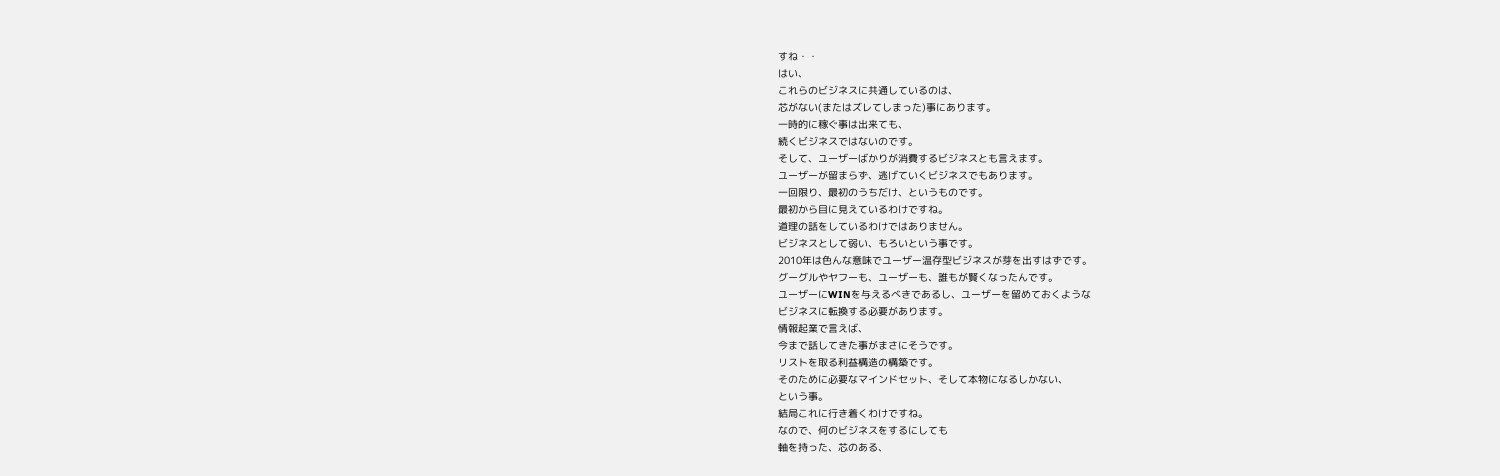すね・・
はい、
これらのビジネスに共通しているのは、
芯がない(またはズレてしまった)事にあります。
一時的に稼ぐ事は出来ても、
続くビジネスではないのです。
そして、ユーザーばかりが消費するビジネスとも言えます。
ユーザーが留まらず、逃げていくビジネスでもあります。
一回限り、最初のうちだけ、というものです。
最初から目に見えているわけですね。
道理の話をしているわけではありません。
ビジネスとして弱い、もろいという事です。
2010年は色んな意味でユーザー温存型ビジネスが芽を出すはずです。
グーグルやヤフーも、ユーザーも、誰もが賢くなったんです。
ユーザーにWINを与えるべきであるし、ユーザーを留めておくような
ビジネスに転換する必要があります。
情報起業で言えば、
今まで話してきた事がまさにそうです。
リストを取る利益構造の構築です。
そのために必要なマインドセット、そして本物になるしかない、
という事。
結局これに行き着くわけですね。
なので、何のビジネスをするにしても
軸を持った、芯のある、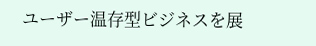ユーザー温存型ビジネスを展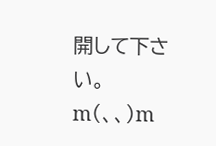開して下さい。
m(、、)m